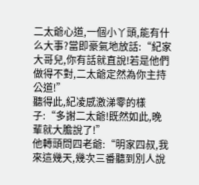二太爺心道,一個小丫頭,能有什么大事?當即豪氣地放話:“紀家大哥兒,你有話就直說!若是他們做得不對,二太爺定然為你主持公道!”
聽得此,紀凌感激涕零的樣子:“多謝二太爺!既然如此,晚輩就大膽說了!”
他轉頭問四老爺:“明家四叔,我來這幾天,幾次三番聽到別人說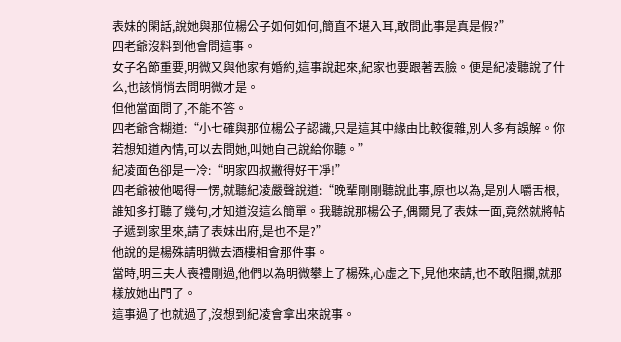表妹的閑話,說她與那位楊公子如何如何,簡直不堪入耳,敢問此事是真是假?”
四老爺沒料到他會問這事。
女子名節重要,明微又與他家有婚約,這事說起來,紀家也要跟著丟臉。便是紀凌聽說了什么,也該悄悄去問明微才是。
但他當面問了,不能不答。
四老爺含糊道:“小七確與那位楊公子認識,只是這其中緣由比較復雜,別人多有誤解。你若想知道內情,可以去問她,叫她自己說給你聽。”
紀凌面色卻是一冷:“明家四叔撇得好干凈!”
四老爺被他喝得一愣,就聽紀凌嚴聲說道:“晚輩剛剛聽說此事,原也以為,是別人嚼舌根,誰知多打聽了幾句,才知道沒這么簡單。我聽說那楊公子,偶爾見了表妹一面,竟然就將帖子遞到家里來,請了表妹出府,是也不是?”
他說的是楊殊請明微去酒樓相會那件事。
當時,明三夫人喪禮剛過,他們以為明微攀上了楊殊,心虛之下,見他來請,也不敢阻攔,就那樣放她出門了。
這事過了也就過了,沒想到紀凌會拿出來說事。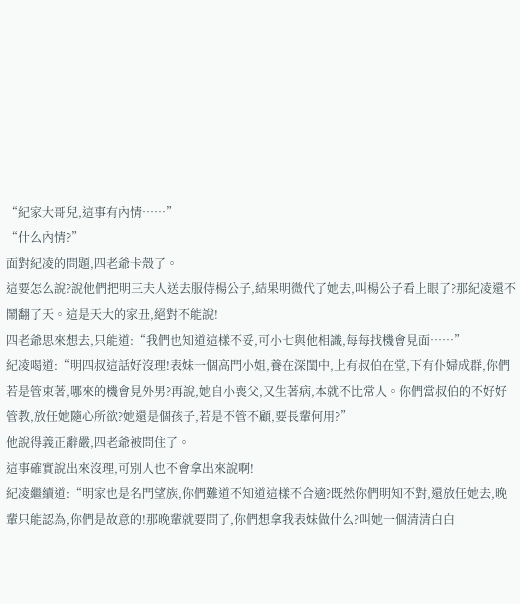“紀家大哥兒,這事有內情……”
“什么內情?”
面對紀凌的問題,四老爺卡殼了。
這要怎么說?說他們把明三夫人送去服侍楊公子,結果明微代了她去,叫楊公子看上眼了?那紀凌還不鬧翻了天。這是天大的家丑,絕對不能說!
四老爺思來想去,只能道:“我們也知道這樣不妥,可小七與他相識,每每找機會見面……”
紀凌喝道:“明四叔這話好沒理!表妹一個高門小姐,養在深閨中,上有叔伯在堂,下有仆婦成群,你們若是管束著,哪來的機會見外男?再說,她自小喪父,又生著病,本就不比常人。你們當叔伯的不好好管教,放任她隨心所欲?她還是個孩子,若是不管不顧,要長輩何用?”
他說得義正辭嚴,四老爺被問住了。
這事確實說出來沒理,可別人也不會拿出來說啊!
紀凌繼續道:“明家也是名門望族,你們難道不知道這樣不合適?既然你們明知不對,還放任她去,晚輩只能認為,你們是故意的!那晚輩就要問了,你們想拿我表妹做什么?叫她一個清清白白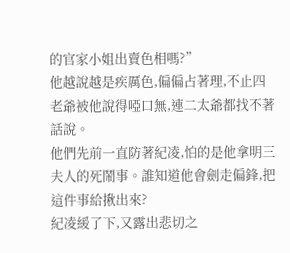的官家小姐出賣色相嗎?”
他越說越是疾厲色,偏偏占著理,不止四老爺被他說得啞口無,連二太爺都找不著話說。
他們先前一直防著紀凌,怕的是他拿明三夫人的死鬧事。誰知道他會劍走偏鋒,把這件事給揪出來?
紀凌緩了下,又露出悲切之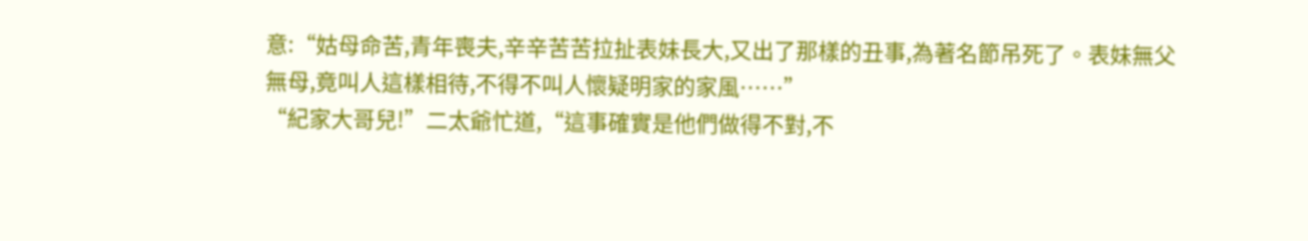意:“姑母命苦,青年喪夫,辛辛苦苦拉扯表妹長大,又出了那樣的丑事,為著名節吊死了。表妹無父無母,竟叫人這樣相待,不得不叫人懷疑明家的家風……”
“紀家大哥兒!”二太爺忙道,“這事確實是他們做得不對,不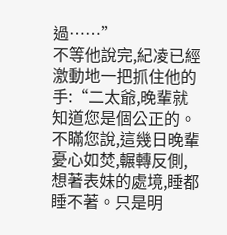過……”
不等他說完,紀凌已經激動地一把抓住他的手:“二太爺,晚輩就知道您是個公正的。不瞞您說,這幾日晚輩憂心如焚,輾轉反側,想著表妹的處境,睡都睡不著。只是明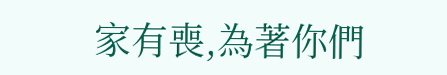家有喪,為著你們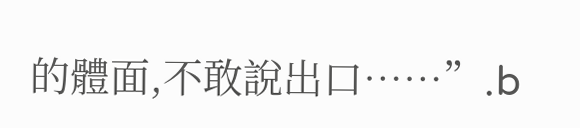的體面,不敢說出口……”.b